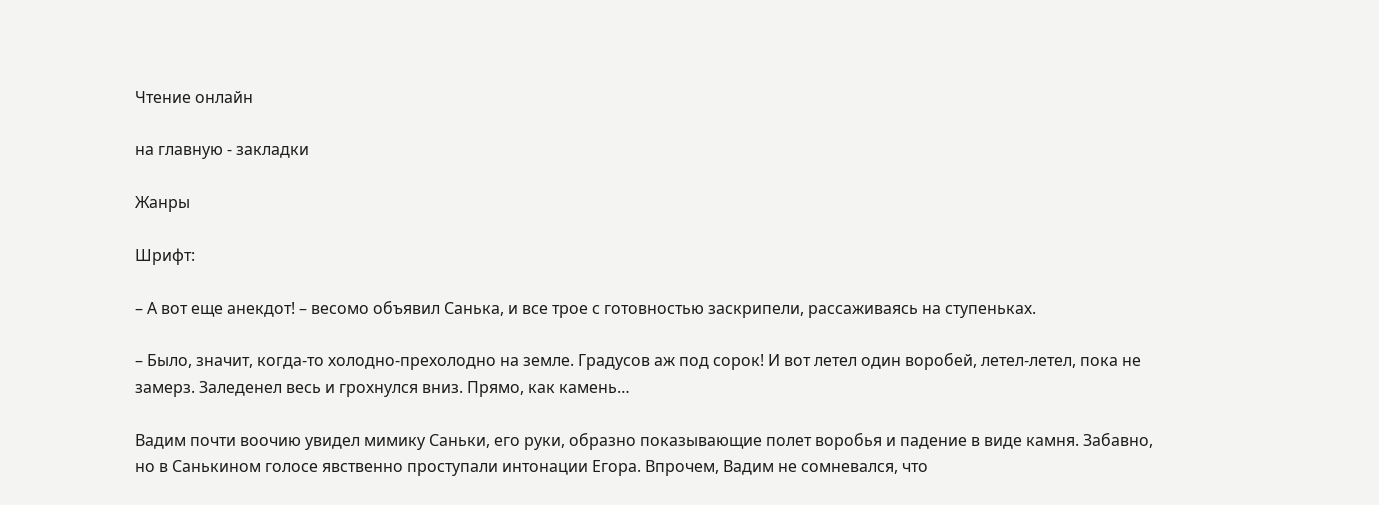Чтение онлайн

на главную - закладки

Жанры

Шрифт:

– А вот еще анекдот! – весомо объявил Санька, и все трое с готовностью заскрипели, рассаживаясь на ступеньках.

– Было, значит, когда-то холодно-прехолодно на земле. Градусов аж под сорок! И вот летел один воробей, летел-летел, пока не замерз. Заледенел весь и грохнулся вниз. Прямо, как камень…

Вадим почти воочию увидел мимику Саньки, его руки, образно показывающие полет воробья и падение в виде камня. Забавно, но в Санькином голосе явственно проступали интонации Егора. Впрочем, Вадим не сомневался, что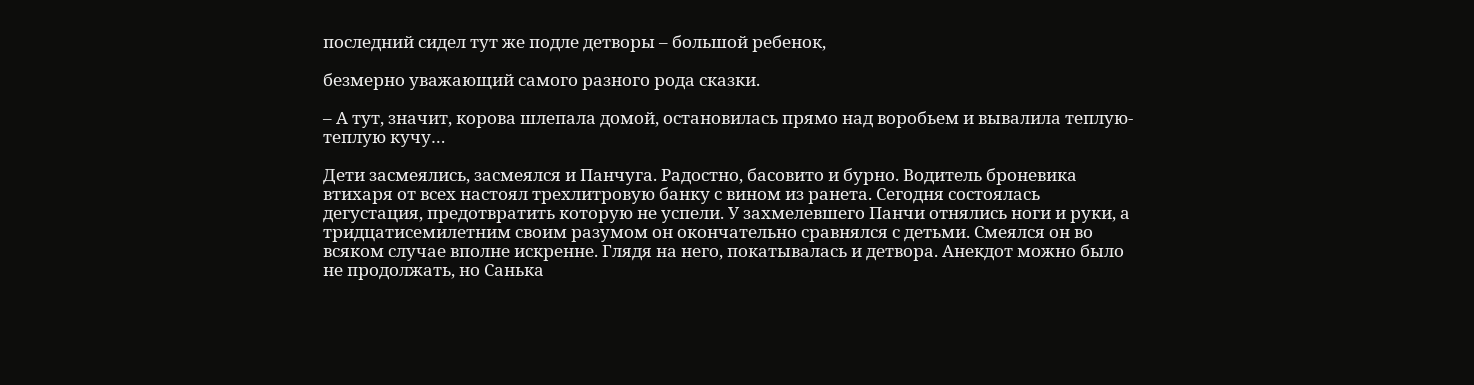последний сидел тут же подле детворы – большой ребенок,

безмерно уважающий самого разного рода сказки.

– А тут, значит, корова шлепала домой, остановилась прямо над воробьем и вывалила теплую-теплую кучу…

Дети засмеялись, засмеялся и Панчуга. Радостно, басовито и бурно. Водитель броневика втихаря от всех настоял трехлитровую банку с вином из ранета. Сегодня состоялась дегустация, предотвратить которую не успели. У захмелевшего Панчи отнялись ноги и руки, а тридцатисемилетним своим разумом он окончательно сравнялся с детьми. Смеялся он во всяком случае вполне искренне. Глядя на него, покатывалась и детвора. Анекдот можно было не продолжать, но Санька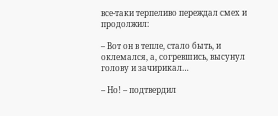все-таки терпеливо переждал смех и продолжил:

– Вот он в тепле, стало быть, и оклемался, а, согревшись, высунул голову и зачирикал…

– Но! – подтвердил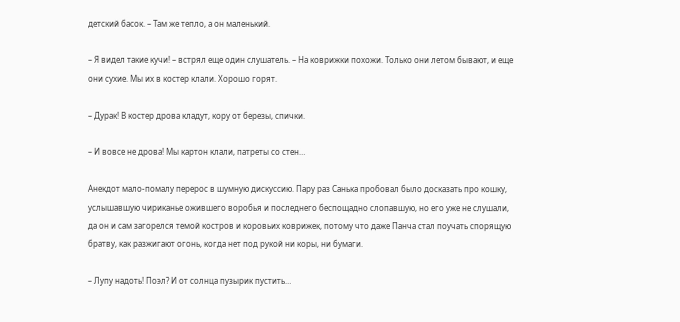детский басок. – Там же тепло, а он маленький.

– Я видел такие кучи! – встрял еще один слушатель. – На коврижки похожи. Только они летом бывают, и еще они сухие. Мы их в костер клали. Хорошо горят.

– Дурак! В костер дрова кладут, кору от березы, спички.

– И вовсе не дрова! Мы картон клали, патреты со стен…

Анекдот мало-помалу перерос в шумную дискуссию. Пару раз Санька пробовал было досказать про кошку, услышавшую чириканье ожившего воробья и последнего беспощадно слопавшую, но его уже не слушали, да он и сам загорелся темой костров и коровьих коврижек, потому что даже Панча стал поучать спорящую братву, как разжигают огонь, когда нет под рукой ни коры, ни бумаги.

– Лупу надоть! Поэл? И от солнца пузырик пустить…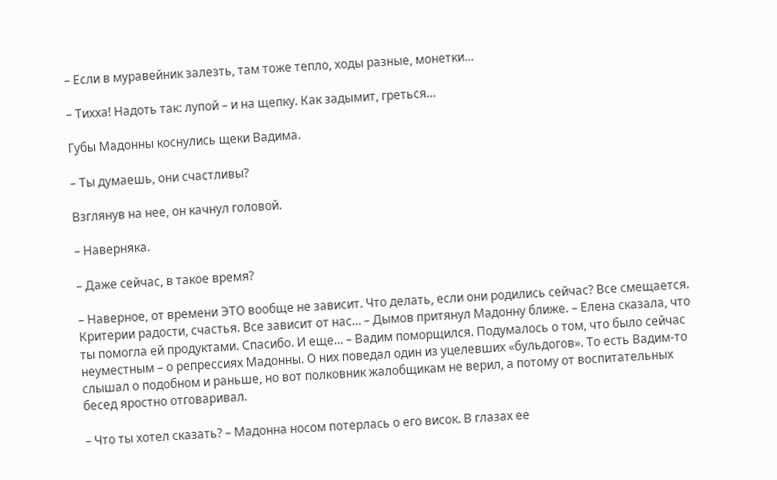– Если в муравейник залезть, там тоже тепло, ходы разные, монетки…

– Тихха! Надоть так: лупой – и на щепку. Как задымит, греться…

Губы Мадонны коснулись щеки Вадима.

– Ты думаешь, они счастливы?

Взглянув на нее, он качнул головой.

– Наверняка.

– Даже сейчас, в такое время?

– Наверное, от времени ЭТО вообще не зависит. Что делать, если они родились сейчас? Все смещается. Критерии радости, счастья. Все зависит от нас… – Дымов притянул Мадонну ближе. – Елена сказала, что ты помогла ей продуктами. Спасибо. И еще… – Вадим поморщился. Подумалось о том, что было сейчас неуместным – о репрессиях Мадонны. О них поведал один из уцелевших «бульдогов». То есть Вадим-то слышал о подобном и раньше, но вот полковник жалобщикам не верил, а потому от воспитательных бесед яростно отговаривал.

– Что ты хотел сказать? – Мадонна носом потерлась о его висок. В глазах ее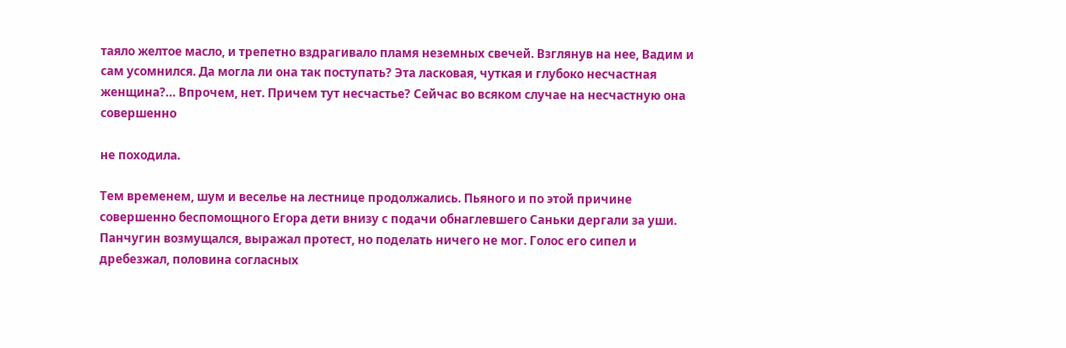таяло желтое масло, и трепетно вздрагивало пламя неземных свечей. Взглянув на нее, Вадим и сам усомнился. Да могла ли она так поступать? Эта ласковая, чуткая и глубоко несчастная женщина?… Впрочем, нет. Причем тут несчастье? Сейчас во всяком случае на несчастную она совершенно

не походила.

Тем временем, шум и веселье на лестнице продолжались. Пьяного и по этой причине совершенно беспомощного Егора дети внизу с подачи обнаглевшего Саньки дергали за уши. Панчугин возмущался, выражал протест, но поделать ничего не мог. Голос его сипел и дребезжал, половина согласных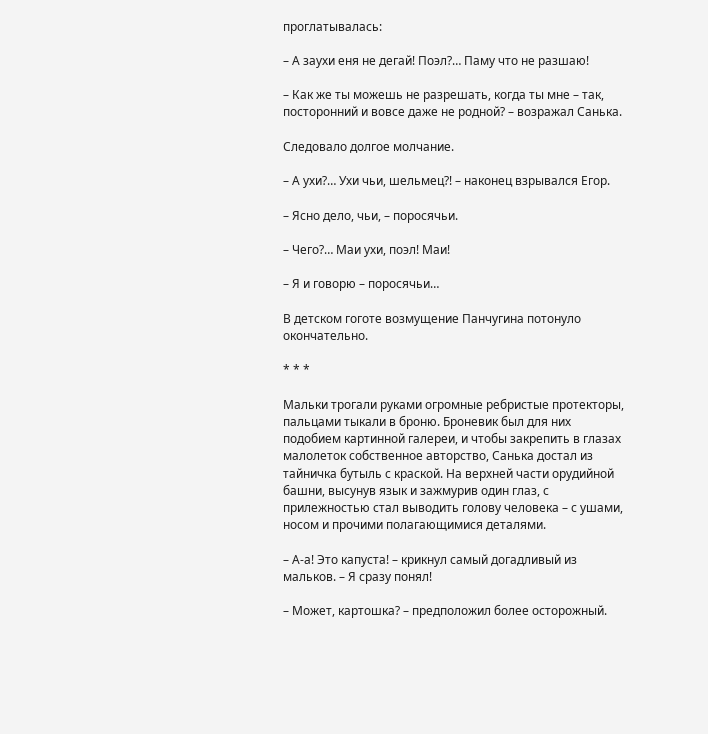проглатывалась:

– А заухи еня не дегай! Поэл?… Паму что не разшаю!

– Как же ты можешь не разрешать, когда ты мне – так, посторонний и вовсе даже не родной? – возражал Санька.

Следовало долгое молчание.

– А ухи?… Ухи чьи, шельмец?! – наконец взрывался Егор.

– Ясно дело, чьи, – поросячьи.

– Чего?… Маи ухи, поэл! Маи!

– Я и говорю – поросячьи…

В детском гоготе возмущение Панчугина потонуло окончательно.

* * *

Мальки трогали руками огромные ребристые протекторы, пальцами тыкали в броню. Броневик был для них подобием картинной галереи, и чтобы закрепить в глазах малолеток собственное авторство, Санька достал из тайничка бутыль с краской. На верхней части орудийной башни, высунув язык и зажмурив один глаз, с прилежностью стал выводить голову человека – с ушами, носом и прочими полагающимися деталями.

– А-а! Это капуста! – крикнул самый догадливый из мальков. – Я сразу понял!

– Может, картошка? – предположил более осторожный.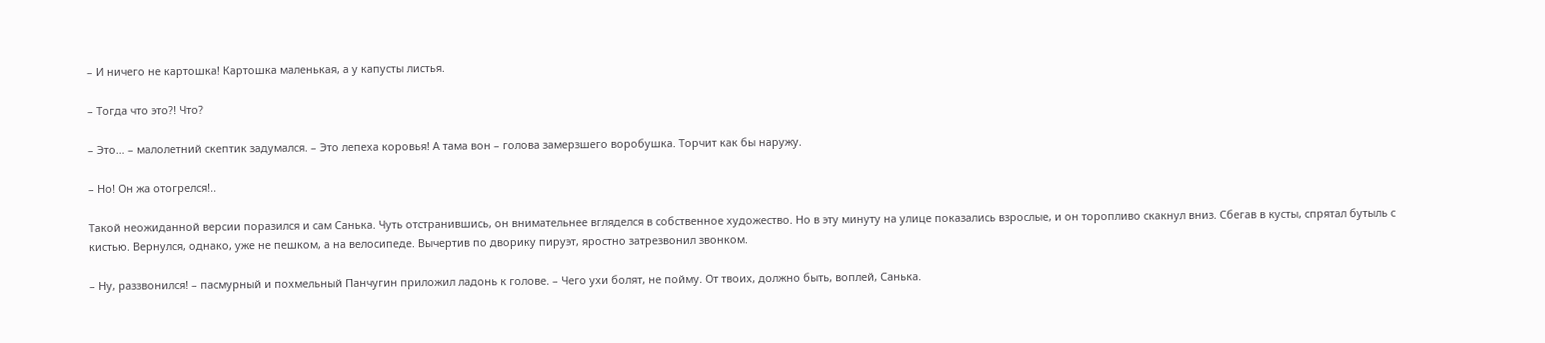– И ничего не картошка! Картошка маленькая, а у капусты листья.

– Тогда что это?! Что?

– Это… – малолетний скептик задумался. – Это лепеха коровья! А тама вон – голова замерзшего воробушка. Торчит как бы наружу.

– Но! Он жа отогрелся!..

Такой неожиданной версии поразился и сам Санька. Чуть отстранившись, он внимательнее вгляделся в собственное художество. Но в эту минуту на улице показались взрослые, и он торопливо скакнул вниз. Сбегав в кусты, спрятал бутыль с кистью. Вернулся, однако, уже не пешком, а на велосипеде. Вычертив по дворику пируэт, яростно затрезвонил звонком.

– Ну, раззвонился! – пасмурный и похмельный Панчугин приложил ладонь к голове. – Чего ухи болят, не пойму. От твоих, должно быть, воплей, Санька.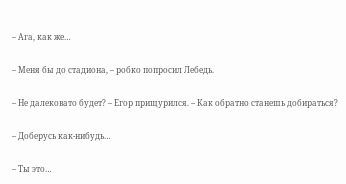– Ага, как же…

– Меня бы до стадиона, – робко попросил Лебедь.

– Не далековато будет? – Егор прищурился. – Как обратно станешь добираться?

– Доберусь как-нибудь…

– Ты это…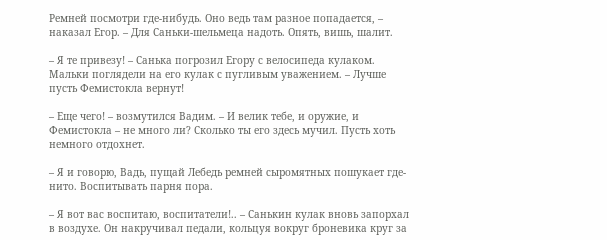Ремней посмотри где-нибудь. Оно ведь там разное попадается, – наказал Егор. – Для Саньки-шельмеца надоть. Опять, вишь, шалит.

– Я те привезу! – Санька погрозил Егору с велосипеда кулаком. Мальки поглядели на его кулак с пугливым уважением. – Лучше пусть Фемистокла вернут!

– Еще чего! – возмутился Вадим. – И велик тебе, и оружие, и Фемистокла – не много ли? Сколько ты его здесь мучил. Пусть хоть немного отдохнет.

– Я и говорю, Вадь, пущай Лебедь ремней сыромятных пошукает где-нито. Воспитывать парня пора.

– Я вот вас воспитаю, воспитатели!.. – Санькин кулак вновь запорхал в воздухе. Он накручивал педали, кольцуя вокруг броневика круг за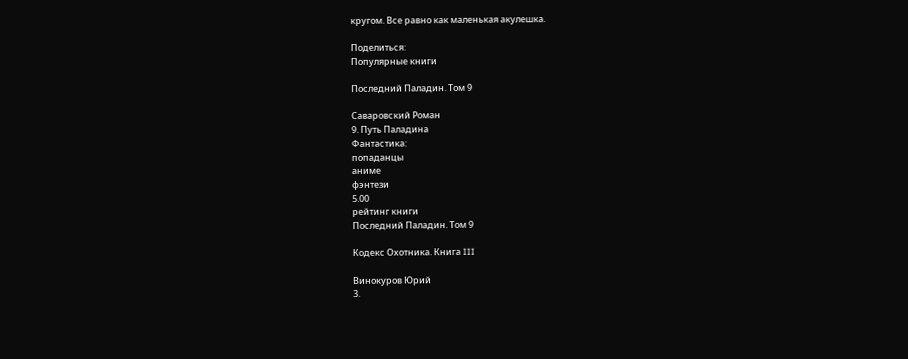кругом. Все равно как маленькая акулешка.

Поделиться:
Популярные книги

Последний Паладин. Том 9

Саваровский Роман
9. Путь Паладина
Фантастика:
попаданцы
аниме
фэнтези
5.00
рейтинг книги
Последний Паладин. Том 9

Кодекс Охотника. Книга III

Винокуров Юрий
3.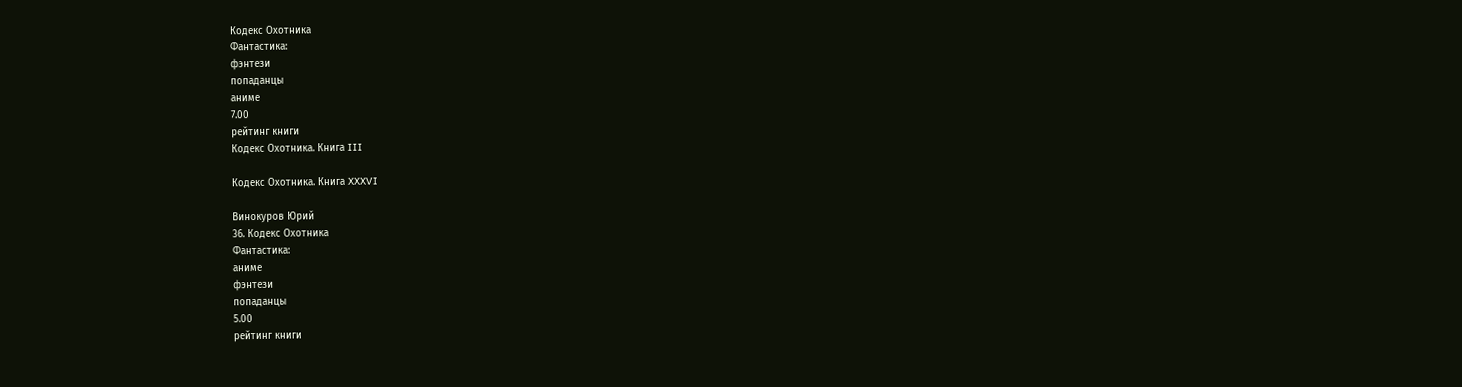Кодекс Охотника
Фантастика:
фэнтези
попаданцы
аниме
7.00
рейтинг книги
Кодекс Охотника. Книга III

Кодекс Охотника. Книга XXXVI

Винокуров Юрий
36. Кодекс Охотника
Фантастика:
аниме
фэнтези
попаданцы
5.00
рейтинг книги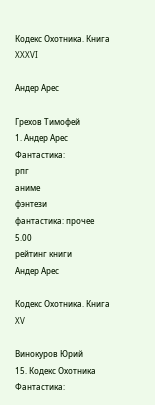Кодекс Охотника. Книга XXXVI

Андер Арес

Грехов Тимофей
1. Андер Арес
Фантастика:
рпг
аниме
фэнтези
фантастика: прочее
5.00
рейтинг книги
Андер Арес

Кодекс Охотника. Книга XV

Винокуров Юрий
15. Кодекс Охотника
Фантастика: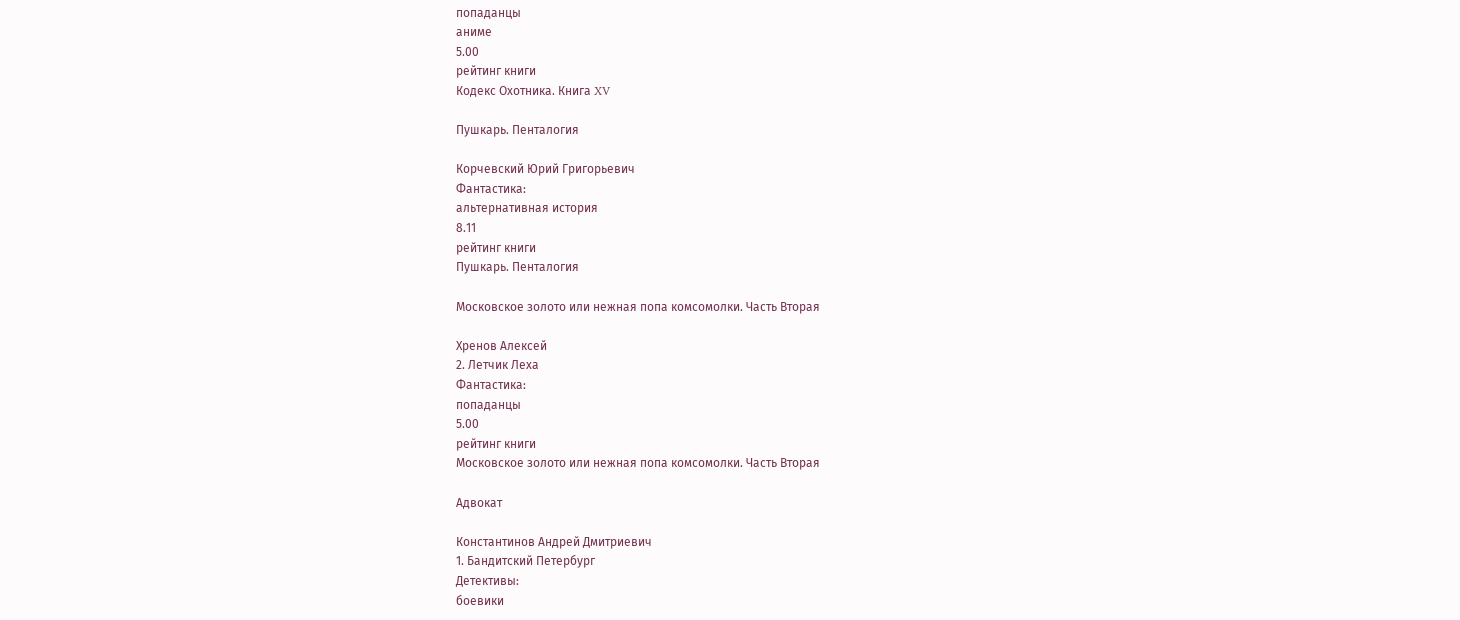попаданцы
аниме
5.00
рейтинг книги
Кодекс Охотника. Книга XV

Пушкарь. Пенталогия

Корчевский Юрий Григорьевич
Фантастика:
альтернативная история
8.11
рейтинг книги
Пушкарь. Пенталогия

Московское золото или нежная попа комсомолки. Часть Вторая

Хренов Алексей
2. Летчик Леха
Фантастика:
попаданцы
5.00
рейтинг книги
Московское золото или нежная попа комсомолки. Часть Вторая

Адвокат

Константинов Андрей Дмитриевич
1. Бандитский Петербург
Детективы:
боевики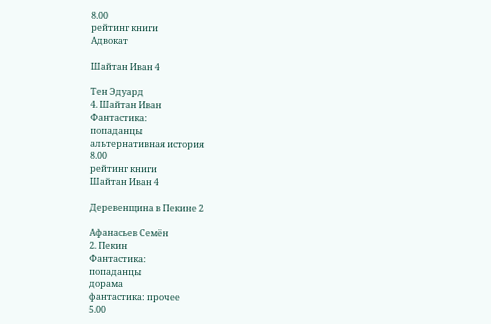8.00
рейтинг книги
Адвокат

Шайтан Иван 4

Тен Эдуард
4. Шайтан Иван
Фантастика:
попаданцы
альтернативная история
8.00
рейтинг книги
Шайтан Иван 4

Деревенщина в Пекине 2

Афанасьев Семён
2. Пекин
Фантастика:
попаданцы
дорама
фантастика: прочее
5.00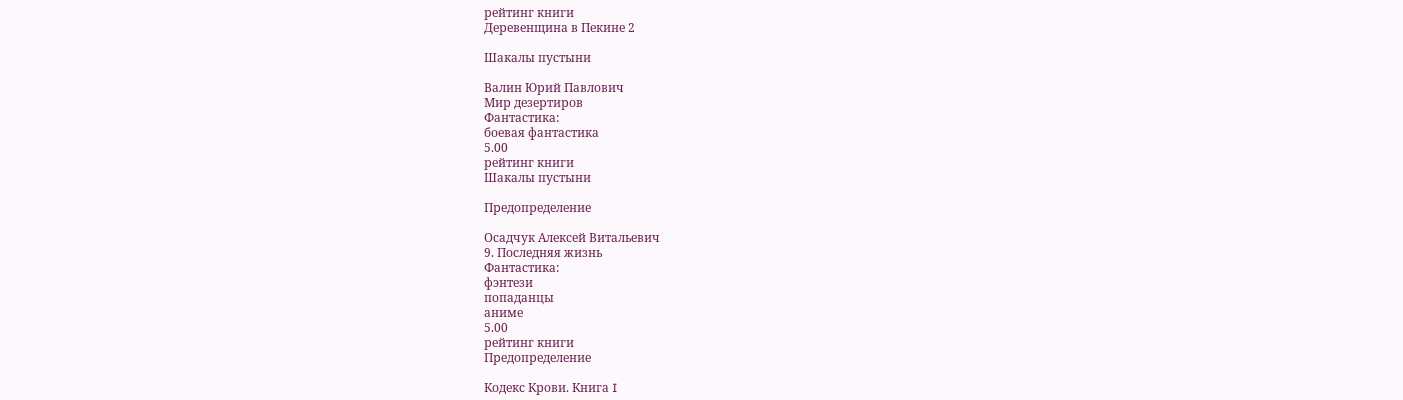рейтинг книги
Деревенщина в Пекине 2

Шакалы пустыни

Валин Юрий Павлович
Мир дезертиров
Фантастика:
боевая фантастика
5.00
рейтинг книги
Шакалы пустыни

Предопределение

Осадчук Алексей Витальевич
9. Последняя жизнь
Фантастика:
фэнтези
попаданцы
аниме
5.00
рейтинг книги
Предопределение

Кодекс Крови. Книга I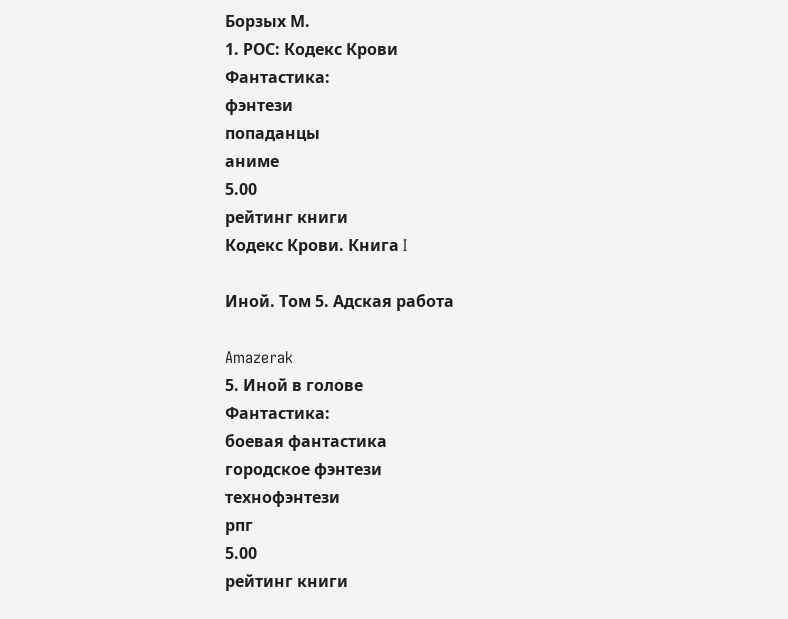Борзых М.
1. РОС: Кодекс Крови
Фантастика:
фэнтези
попаданцы
аниме
5.00
рейтинг книги
Кодекс Крови. Книга I

Иной. Том 5. Адская работа

Amazerak
5. Иной в голове
Фантастика:
боевая фантастика
городское фэнтези
технофэнтези
рпг
5.00
рейтинг книги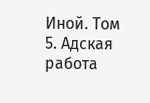Иной. Том 5. Адская работа